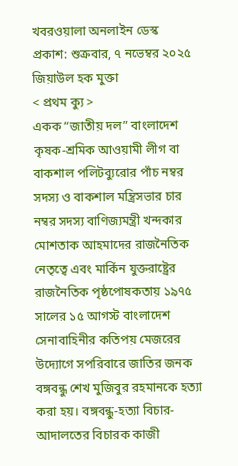খবরওয়ালা অনলাইন ডেস্ক
প্রকাশ: শুক্রবার, ৭ নভেম্বর ২০২৫
জিয়াউল হক মুক্তা
< প্রথম ক্যু >
একক “জাতীয় দল” বাংলাদেশ কৃষক-শ্রমিক আওয়ামী লীগ বা বাকশাল পলিটব্যুরোর পাঁচ নম্বর সদস্য ও বাকশাল মন্ত্রিসভার চার নম্বর সদস্য বাণিজ্যমন্ত্রী খন্দকার মোশতাক আহমাদের রাজনৈতিক নেতৃত্বে এবং মার্কিন যুক্তরাষ্ট্রের রাজনৈতিক পৃষ্ঠপোষকতায় ১৯৭৫ সালের ১৫ আগস্ট বাংলাদেশ সেনাবাহিনীর কতিপয় মেজরের উদ্যোগে সপরিবারে জাতির জনক বঙ্গবন্ধু শেখ মুজিবুর রহমানকে হত্যা করা হয়। বঙ্গবন্ধু-হত্যা বিচার-আদালতের বিচারক কাজী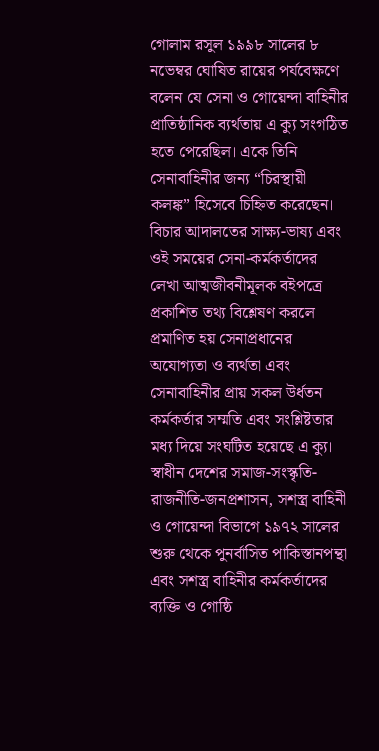গোলাম রসুল ১৯৯৮ সালের ৮ নভেম্বর ঘোষিত রায়ের পর্যবেক্ষণে বলেন যে সেনা ও গোয়েন্দা বাহিনীর প্রাতিষ্ঠানিক ব্যর্থতায় এ ক্যু সংগঠিত হতে পেরেছিল। একে তিনি সেনাবাহিনীর জন্য “চিরস্থায়ী কলঙ্ক” হিসেবে চিহ্নিত করেছেন। বিচার আদালতের সাক্ষ্য-ভাষ্য এবং ওই সময়ের সেনা-কর্মকর্তাদের লেখা আত্মজীবনীমূলক বইপত্রে প্রকাশিত তথ্য বিশ্লেষণ করলে প্রমাণিত হয় সেনাপ্রধানের অযোগ্যতা ও ব্যর্থতা এবং সেনাবাহিনীর প্রায় সকল উর্ধতন কর্মকর্তার সম্মতি এবং সংশ্লিষ্টতার মধ্য দিয়ে সংঘটিত হয়েছে এ ক্যু।
স্বাধীন দেশের সমাজ-সংস্কৃতি-রাজনীতি-জনপ্রশাসন, সশস্ত্র বাহিনী ও গোয়েন্দা বিভাগে ১৯৭২ সালের শুরু থেকে পুনর্বাসিত পাকিস্তানপন্থা এবং সশস্ত্র বাহিনীর কর্মকর্তাদের ব্যক্তি ও গোষ্ঠি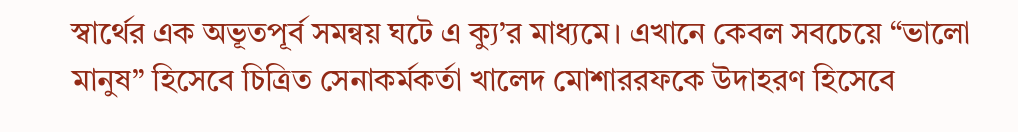স্বার্থের এক অভূতপূর্ব সমন্বয় ঘটে এ ক্যু’র মাধ্যমে। এখানে কেবল সবচেয়ে “ভালো মানুষ” হিসেবে চিত্রিত সেনাকর্মকর্তা খালেদ মোশাররফকে উদাহরণ হিসেবে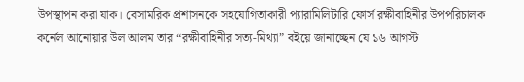উপস্থাপন করা যাক। বেসামরিক প্রশাসনকে সহযোগিতাকারী প্যারামিলিটারি ফোর্স রক্ষীবাহিনীর উপপরিচালক কর্নেল আনোয়ার উল আলম তার “রক্ষীবাহিনীর সত্য-মিথ্যা” বইয়ে জানাচ্ছেন যে ১৬ আগস্ট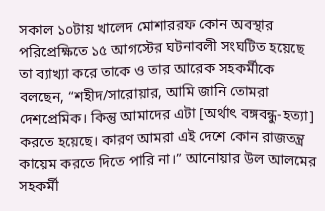সকাল ১০টায় খালেদ মোশাররফ কোন অবস্থার পরিপ্রেক্ষিতে ১৫ আগস্টের ঘটনাবলী সংঘটিত হয়েছে তা ব্যাখ্যা করে তাকে ও তার আরেক সহকর্মীকে বলছেন, “শহীদ/সারোয়ার, আমি জানি তোমরা দেশপ্রেমিক। কিন্তু আমাদের এটা [অর্থাৎ বঙ্গবন্ধু-হত্যা] করতে হয়েছে। কারণ আমরা এই দেশে কোন রাজতন্ত্র কায়েম করতে দিতে পারি না।” আনোয়ার উল আলমের সহকর্মী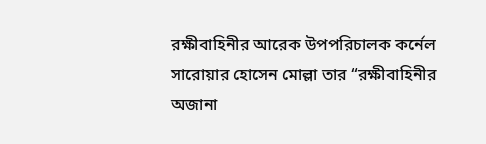রক্ষীবাহিনীর আরেক উপপরিচালক কর্নেল সারোয়ার হোসেন মোল্লা তার “রক্ষীবাহিনীর অজানা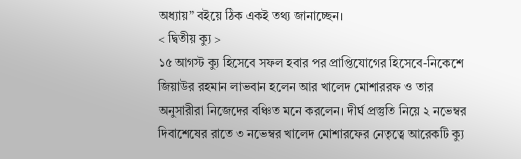অধ্যায়” বইয়ে ঠিক একই তথ্য জানাচ্ছেন।
< দ্বিতীয় ক্যু >
১৫ আগস্ট ক্যু হিসেবে সফল হবার পর প্রাপ্তিযোগের হিসেবে-নিকেশে জিয়াউর রহমান লাভবান হলেন আর খালেদ মোশাররফ ও তার অনুসারীরা নিজেদের বঞ্চিত মনে করলেন। দীর্ঘ প্রস্তুতি নিয়ে ২ নভেম্বর দিবাশেষের রাতে ৩ নভেম্বর খালেদ মোশারফের নেতৃত্বে আরেকটি ক্যু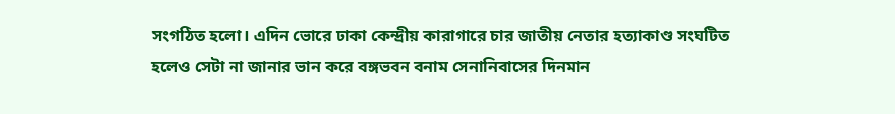সংগঠিত হলো। এদিন ভোরে ঢাকা কেন্দ্রীয় কারাগারে চার জাতীয় নেতার হত্যাকাণ্ড সংঘটিত হলেও সেটা না জানার ভান করে বঙ্গভবন বনাম সেনানিবাসের দিনমান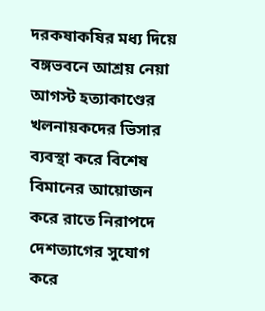দরকষাকষির মধ্য দিয়ে বঙ্গভবনে আশ্রয় নেয়া আগস্ট হত্যাকাণ্ডের খলনায়কদের ভিসার ব্যবস্থা করে বিশেষ বিমানের আয়োজন করে রাতে নিরাপদে দেশত্যাগের সুযোগ করে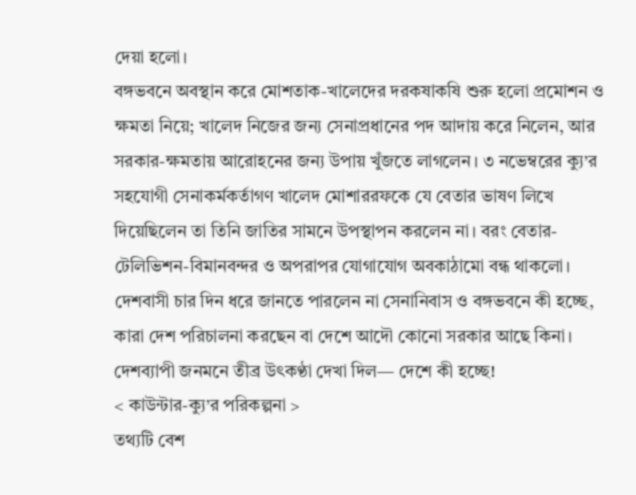দেয়া হলো।
বঙ্গভবনে অবস্থান করে মোশতাক-খালেদের দরকষাকষি শুরু হলো প্রমোশন ও ক্ষমতা নিয়ে; খালেদ নিজের জন্য সেনাপ্রধানের পদ আদায় করে নিলেন, আর সরকার-ক্ষমতায় আরোহনের জন্য উপায় খুঁজতে লাগলেন। ৩ নভেম্বরের ক্যু’র সহযোগী সেনাকর্মকর্তাগণ খালেদ মোশাররফকে যে বেতার ভাষণ লিখে দিয়েছিলেন তা তিনি জাতির সামনে উপস্থাপন করলেন না। বরং বেতার-টেলিভিশন-বিমানবন্দর ও অপরাপর যোগাযোগ অবকাঠামো বন্ধ থাকলো। দেশবাসী চার দিন ধরে জানতে পারলেন না সেনানিবাস ও বঙ্গভবনে কী হচ্ছে, কারা দেশ পরিচালনা করছেন বা দেশে আদৌ কোনো সরকার আছে কিনা। দেশব্যাপী জনমনে তীব্র উৎকণ্ঠা দেখা দিল— দেশে কী হচ্ছে!
< কাউন্টার-ক্যু’র পরিকল্পনা >
তথ্যটি বেশ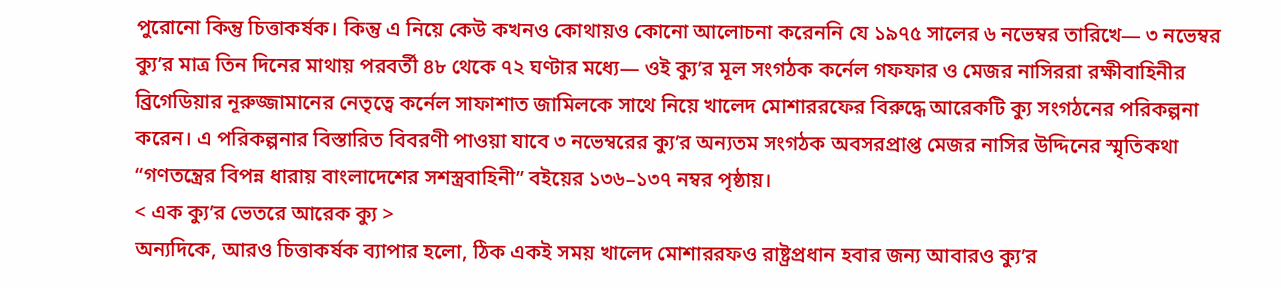পুরোনো কিন্তু চিত্তাকর্ষক। কিন্তু এ নিয়ে কেউ কখনও কোথায়ও কোনো আলোচনা করেননি যে ১৯৭৫ সালের ৬ নভেম্বর তারিখে— ৩ নভেম্বর ক্যু’র মাত্র তিন দিনের মাথায় পরবর্তী ৪৮ থেকে ৭২ ঘণ্টার মধ্যে— ওই ক্যু’র মূল সংগঠক কর্নেল গফফার ও মেজর নাসিররা রক্ষীবাহিনীর ব্রিগেডিয়ার নূরুজ্জামানের নেতৃত্বে কর্নেল সাফাশাত জামিলকে সাথে নিয়ে খালেদ মোশাররফের বিরুদ্ধে আরেকটি ক্যু সংগঠনের পরিকল্পনা করেন। এ পরিকল্পনার বিস্তারিত বিবরণী পাওয়া যাবে ৩ নভেম্বরের ক্যু’র অন্যতম সংগঠক অবসরপ্রাপ্ত মেজর নাসির উদ্দিনের স্মৃতিকথা “গণতন্ত্রের বিপন্ন ধারায় বাংলাদেশের সশস্ত্রবাহিনী” বইয়ের ১৩৬–১৩৭ নম্বর পৃষ্ঠায়।
< এক ক্যু’র ভেতরে আরেক ক্যু >
অন্যদিকে, আরও চিত্তাকর্ষক ব্যাপার হলো, ঠিক একই সময় খালেদ মোশাররফও রাষ্ট্রপ্রধান হবার জন্য আবারও ক্যু’র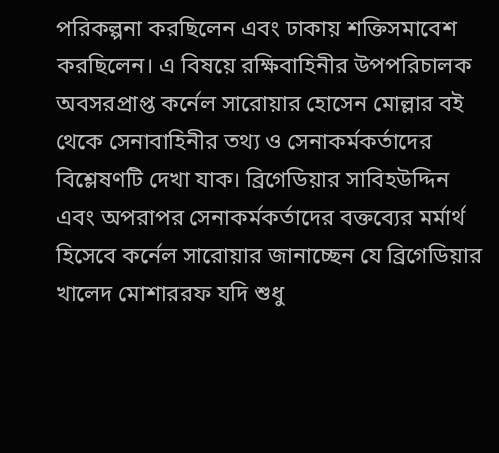পরিকল্পনা করছিলেন এবং ঢাকায় শক্তিসমাবেশ করছিলেন। এ বিষয়ে রক্ষিবাহিনীর উপপরিচালক অবসরপ্রাপ্ত কর্নেল সারোয়ার হোসেন মোল্লার বই থেকে সেনাবাহিনীর তথ্য ও সেনাকর্মকর্তাদের বিশ্লেষণটি দেখা যাক। ব্রিগেডিয়ার সাবিহউদ্দিন এবং অপরাপর সেনাকর্মকর্তাদের বক্তব্যের মর্মার্থ হিসেবে কর্নেল সারোয়ার জানাচ্ছেন যে ব্রিগেডিয়ার খালেদ মোশাররফ যদি শুধু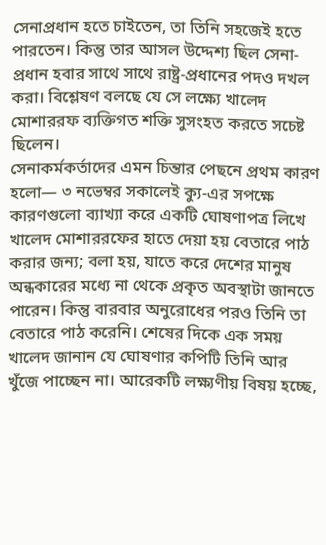সেনাপ্রধান হতে চাইতেন, তা তিনি সহজেই হতে পারতেন। কিন্তু তার আসল উদ্দেশ্য ছিল সেনা-প্রধান হবার সাথে সাথে রাষ্ট্র-প্রধানের পদও দখল করা। বিশ্লেষণ বলছে যে সে লক্ষ্যে খালেদ মোশাররফ ব্যক্তিগত শক্তি সুসংহত করতে সচেষ্ট ছিলেন।
সেনাকর্মকর্তাদের এমন চিন্তার পেছনে প্রথম কারণ হলো— ৩ নভেম্বর সকালেই ক্যু-এর সপক্ষে কারণগুলো ব্যাখ্যা করে একটি ঘোষণাপত্র লিখে খালেদ মোশাররফের হাতে দেয়া হয় বেতারে পাঠ করার জন্য; বলা হয়, যাতে করে দেশের মানুষ অন্ধকারের মধ্যে না থেকে প্রকৃত অবস্থাটা জানতে পারেন। কিন্তু বারবার অনুরোধের পরও তিনি তা বেতারে পাঠ করেনি। শেষের দিকে এক সময় খালেদ জানান যে ঘোষণার কপিটি তিনি আর খুঁজে পাচ্ছেন না। আরেকটি লক্ষ্যণীয় বিষয় হচ্ছে,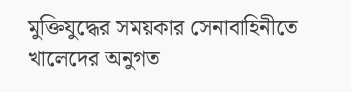মুক্তিযুদ্ধের সময়কার সেনাবাহিনীতে খালেদের অনুগত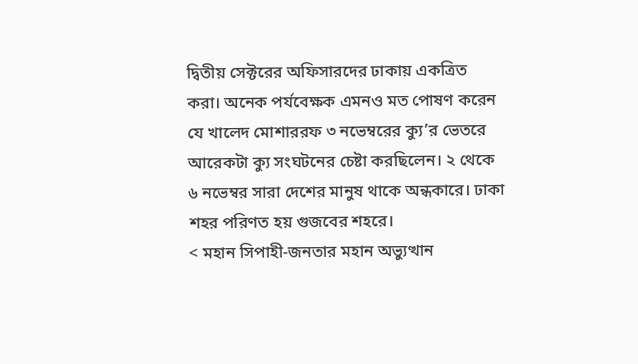দ্বিতীয় সেক্টরের অফিসারদের ঢাকায় একত্রিত করা। অনেক পর্যবেক্ষক এমনও মত পোষণ করেন যে খালেদ মোশাররফ ৩ নভেম্বরের ক্যু’র ভেতরে আরেকটা ক্যু সংঘটনের চেষ্টা করছিলেন। ২ থেকে ৬ নভেম্বর সারা দেশের মানুষ থাকে অন্ধকারে। ঢাকা শহর পরিণত হয় গুজবের শহরে।
< মহান সিপাহী-জনতার মহান অভ্যুত্থান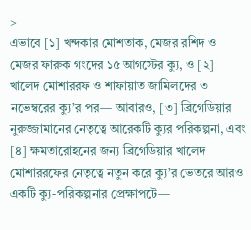>
এভাবে [১] খন্দকার মোশতাক, মেজর রশিদ ও মেজর ফারুক গংদের ১৫ আগস্টের ক্যু, ও [২] খালেদ মোশাররফ ও শাফায়াত জামিলদের ৩ নভেম্বরের ক্যু’র পর— আবারও, [৩] ব্রিগেডিয়ার নুরুজ্জামানের নেতৃত্বে আরেকটি ক্যুর পরিকল্পনা, এবং [৪] ক্ষমতারোহনের জন্য ব্রিগেডিয়ার খালেদ মোশাররফের নেতৃত্বে নতুন করে ক্যু’র ভেতরে আরও একটি ক্যু-পরিকল্পনার প্রেক্ষাপটে—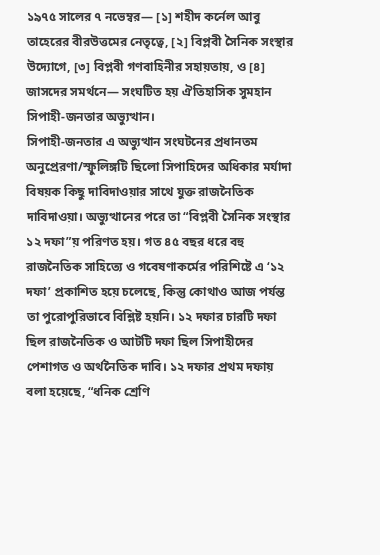১৯৭৫ সালের ৭ নভেম্বর— [১] শহীদ কর্নেল আবু তাহেরের বীরউত্তমের নেতৃত্বে, [২] বিপ্লবী সৈনিক সংস্থার উদ্যোগে, [৩] বিপ্লবী গণবাহিনীর সহায়তায়, ও [৪] জাসদের সমর্থনে— সংঘটিত হয় ঐতিহাসিক সুমহান সিপাহী-জনতার অভ্যুত্থান।
সিপাহী-জনতার এ অভ্যুত্থান সংঘটনের প্রধানতম অনুপ্রেরণা/স্ফুলিঙ্গটি ছিলো সিপাহিদের অধিকার মর্যাদা বিষয়ক কিছু দাবিদাওয়ার সাথে যুক্ত রাজনৈতিক দাবিদাওয়া। অভ্যুত্থানের পরে তা “বিপ্লবী সৈনিক সংস্থার ১২ দফা”য় পরিণত হয়। গত ৪৫ বছর ধরে বহু রাজনৈতিক সাহিত্যে ও গবেষণাকর্মের পরিশিষ্টে এ ‘১২ দফা’ প্রকাশিত হয়ে চলেছে, কিন্তু কোথাও আজ পর্যন্ত তা পুরোপুরিভাবে বিশ্লিষ্ট হয়নি। ১২ দফার চারটি দফা ছিল রাজনৈতিক ও আটটি দফা ছিল সিপাহীদের পেশাগত ও অর্থনৈতিক দাবি। ১২ দফার প্রথম দফায় বলা হয়েছে, “ধনিক শ্রেণি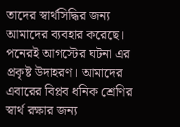তাদের স্বার্থসিদ্ধির জন্য আমাদের ব্যবহার করেছে। পনেরই আগস্টের ঘটনা এর প্রকৃষ্ট উদাহরণ। আমাদের এবারের বিপ্লব ধনিক শ্রেণির স্বার্থ রক্ষার জন্য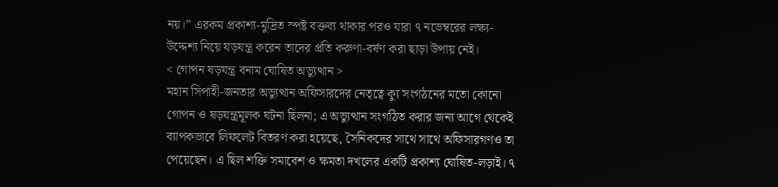নয়।” এরকম প্রকাশ্য-মুদ্রিত স্পষ্ট বক্তব্য থাকার পরও যারা ৭ নভেম্বরের লক্ষ্য-উদ্দেশ্য নিয়ে যড়যন্ত্র করেন তাদের প্রতি করুণা-বর্ষণ করা ছাড়া উপায় নেই।
< গোপন ষড়যন্ত্র বনাম ঘোষিত অভ্যুত্থান >
মহান সিপাহী-জনতার অভ্যুত্থান অফিসারদের নেতৃত্বে ক্যু সংগঠনের মতো কোনো গোপন ও ষড়যন্ত্রমূলক ঘটনা ছিলনা; এ অভ্যুত্থান সংগঠিত করার জন্য আগে থেকেই ব্যাপকভাবে লিফলেট বিতরণ করা হয়েছে, সৈনিকদের সাথে সাথে অফিসারগণও তা পেয়েছেন। এ ছিল শক্তি সমাবেশ ও ক্ষমতা দখলের একটি প্রকাশ্য ঘোষিত-লড়াই। ৭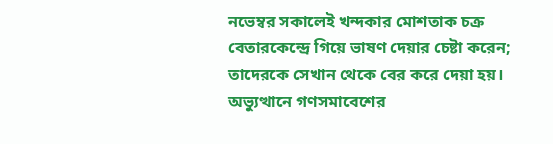নভেম্বর সকালেই খন্দকার মোশতাক চক্র বেতারকেন্দ্রে গিয়ে ভাষণ দেয়ার চেষ্টা করেন; তাদেরকে সেখান থেকে বের করে দেয়া হয়। অভ্যুত্থানে গণসমাবেশের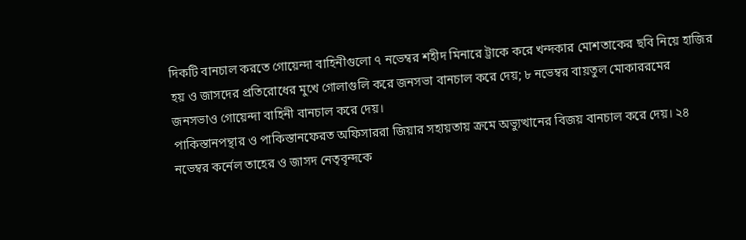দিকটি বানচাল করতে গোয়েন্দা বাহিনীগুলো ৭ নভেম্বর শহীদ মিনারে ট্রাকে করে খন্দকার মোশতাকের ছবি নিয়ে হাজির হয় ও জাসদের প্রতিরোধের মুখে গোলাগুলি করে জনসভা বানচাল করে দেয়; ৮ নভেম্বর বায়তুল মোকাররমের জনসভাও গোয়েন্দা বাহিনী বানচাল করে দেয়।
পাকিস্তানপন্থার ও পাকিস্তানফেরত অফিসাররা জিয়ার সহায়তায় ক্রমে অভ্যুত্থানের বিজয় বানচাল করে দেয়। ২৪ নভেম্বর কর্নেল তাহের ও জাসদ নেতৃবৃন্দকে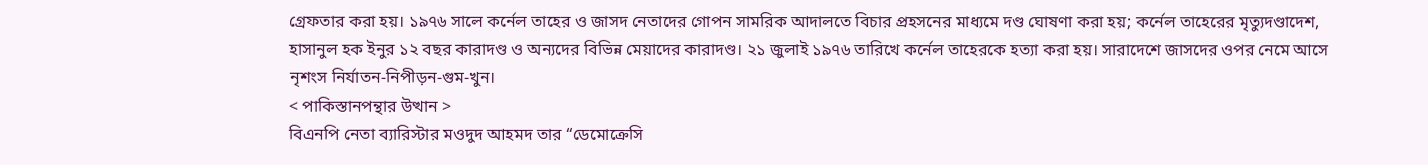গ্রেফতার করা হয়। ১৯৭৬ সালে কর্নেল তাহের ও জাসদ নেতাদের গোপন সামরিক আদালতে বিচার প্রহসনের মাধ্যমে দণ্ড ঘোষণা করা হয়; কর্নেল তাহেরের মৃত্যুদণ্ডাদেশ, হাসানুল হক ইনুর ১২ বছর কারাদণ্ড ও অন্যদের বিভিন্ন মেয়াদের কারাদণ্ড। ২১ জুলাই ১৯৭৬ তারিখে কর্নেল তাহেরকে হত্যা করা হয়। সারাদেশে জাসদের ওপর নেমে আসে নৃশংস নির্যাতন-নিপীড়ন-গুম-খুন।
< পাকিস্তানপন্থার উত্থান >
বিএনপি নেতা ব্যারিস্টার মওদুদ আহমদ তার “ডেমোক্রেসি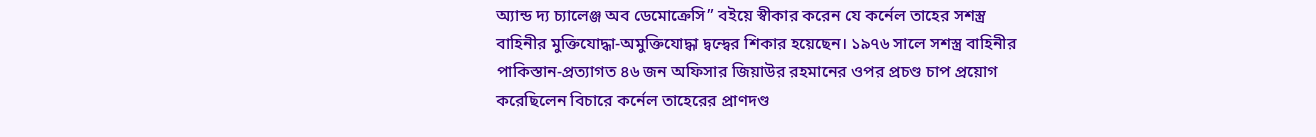অ্যান্ড দ্য চ্যালেঞ্জ অব ডেমোক্রেসি” বইয়ে স্বীকার করেন যে কর্নেল তাহের সশস্ত্র বাহিনীর মুক্তিযোদ্ধা-অমুক্তিযোদ্ধা দ্বন্দ্বের শিকার হয়েছেন। ১৯৭৬ সালে সশস্ত্র বাহিনীর পাকিস্তান-প্রত্যাগত ৪৬ জন অফিসার জিয়াউর রহমানের ওপর প্রচণ্ড চাপ প্রয়োগ করেছিলেন বিচারে কর্নেল তাহেরের প্রাণদণ্ড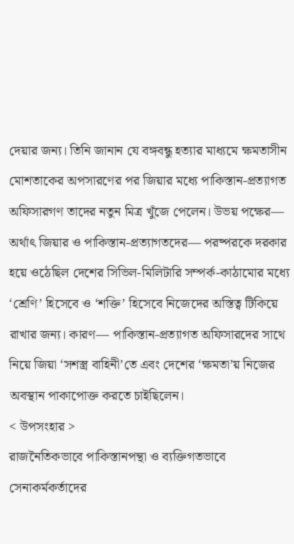দেয়ার জন্য। তিনি জানান যে বঙ্গবন্ধু হত্যার মাধ্যমে ক্ষমতাসীন মোশতাকের অপসারণের পর জিয়ার মধ্যে পাকিস্তান-প্রত্যাগত অফিসারগণ তাদের নতুন মিত্র খুঁজে পেলেন। উভয় পক্ষের— অর্থাৎ জিয়ার ও পাকিস্তান-প্রত্যাগতদের— পরষ্পরকে দরকার হয়ে ওঠেছিল দেশের সিভিল-মিলিটারি সম্পর্ক-কাঠামোর মধ্যে ‘শ্রেণি’ হিসেবে ও ‘শক্তি’ হিসেবে নিজেদের অস্তিত্ব টিকিয়ে রাখার জন্য। কারণ— পাকিস্তান-প্রত্যাগত অফিসারদের সাথে নিয়ে জিয়া ‘সশস্ত্র বাহিনী’তে এবং দেশের ‘ক্ষমতা’য় নিজের অবস্থান পাকাপোক্ত করতে চাইছিলেন।
< উপসংহার >
রাজনৈতিকভাবে পাকিস্তানপন্থা ও ব্যক্তিগতভাবে সেনাকর্মকর্তাদের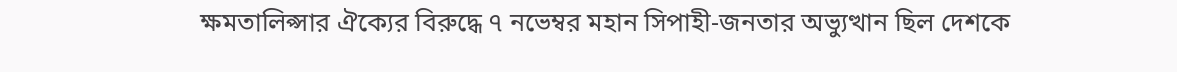ক্ষমতালিপ্সার ঐক্যের বিরুদ্ধে ৭ নভেম্বর মহান সিপাহী-জনতার অভ্যুত্থান ছিল দেশকে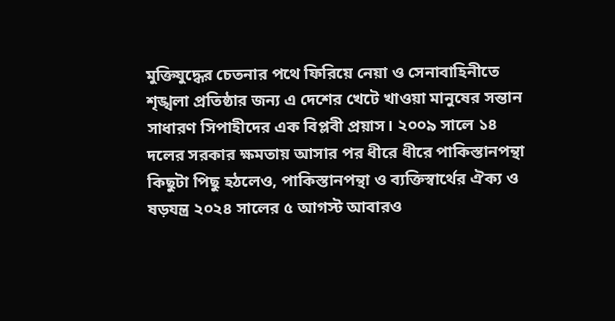মুক্তিযুদ্ধের চেতনার পথে ফিরিয়ে নেয়া ও সেনাবাহিনীতে শৃঙ্খলা প্রতিষ্ঠার জন্য এ দেশের খেটে খাওয়া মানুষের সন্তান সাধারণ সিপাহীদের এক বিপ্লবী প্রয়াস। ২০০৯ সালে ১৪ দলের সরকার ক্ষমতায় আসার পর ধীরে ধীরে পাকিস্তানপন্থা কিছুটা পিছু হঠলেও, পাকিস্তানপন্থা ও ব্যক্তিস্বার্থের ঐক্য ও ষড়যন্ত্র ২০২৪ সালের ৫ আগস্ট আবারও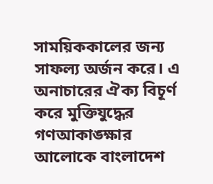সাময়িককালের জন্য সাফল্য অর্জন করে। এ অনাচারের ঐক্য বিচূর্ণ করে মুক্তিযুদ্ধের গণআকাঙ্ক্ষার আলোকে বাংলাদেশ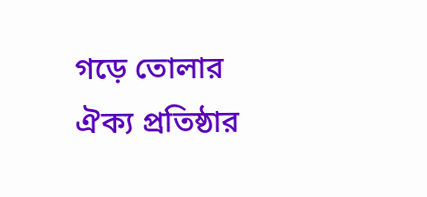গড়ে তোলার ঐক্য প্রতিষ্ঠার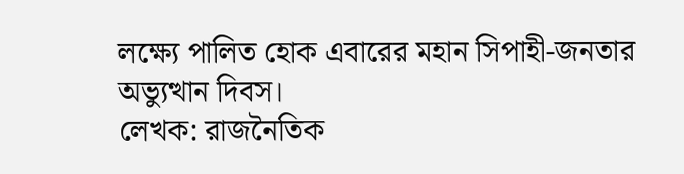লক্ষ্যে পালিত হোক এবারের মহান সিপাহী-জনতার অভ্যুত্থান দিবস।
লেখক: রাজনৈতিক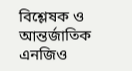বিশ্লেষক ও আন্তর্জাতিক এনজিও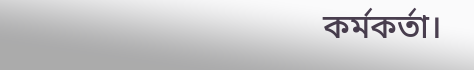কর্মকর্তা।